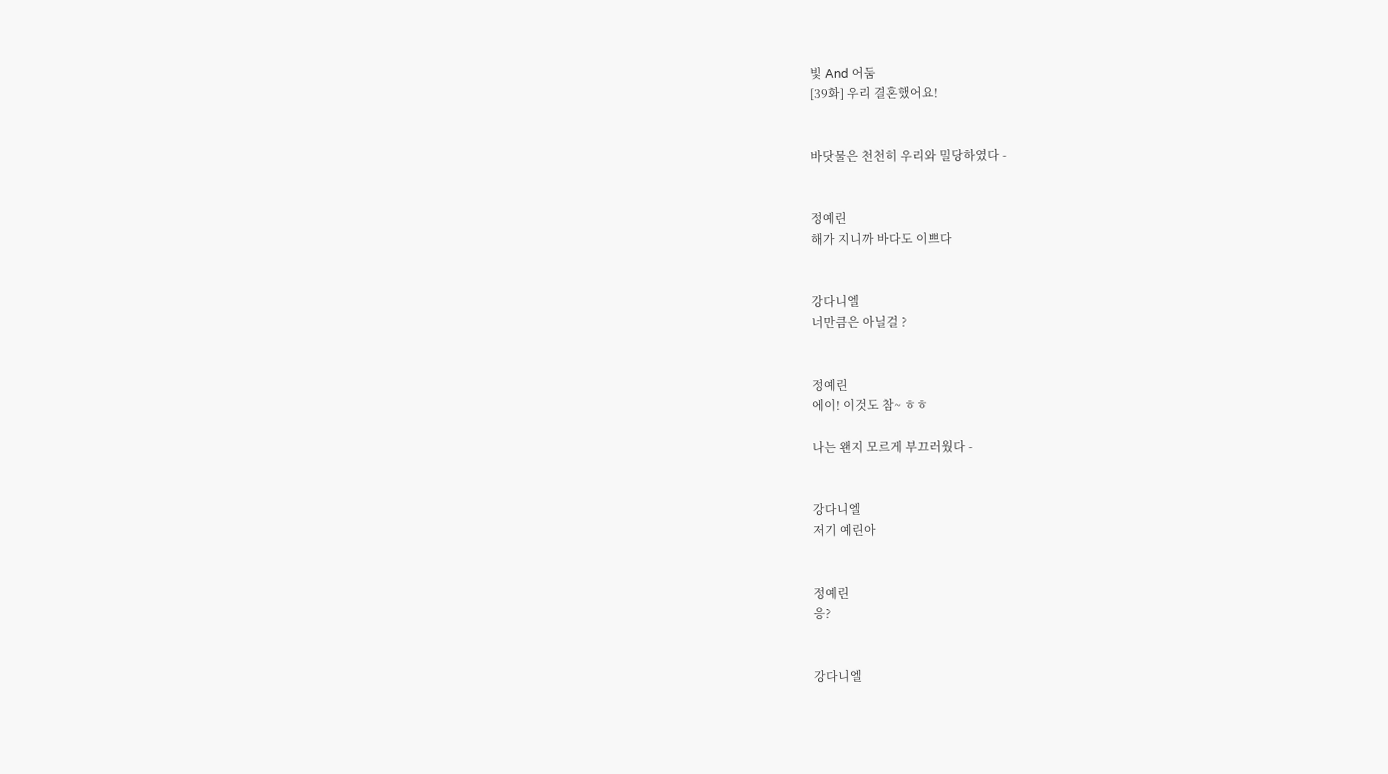빛 And 어둠
[39화] 우리 결혼했어요!


바닷물은 천천히 우리와 밀당하였다 -


정예린
해가 지니까 바다도 이쁘다


강다니엘
너만큼은 아닐걸 ?


정예린
에이! 이것도 참~ ㅎㅎ

나는 왠지 모르게 부끄러웠다 -


강다니엘
저기 예린아


정예린
응?


강다니엘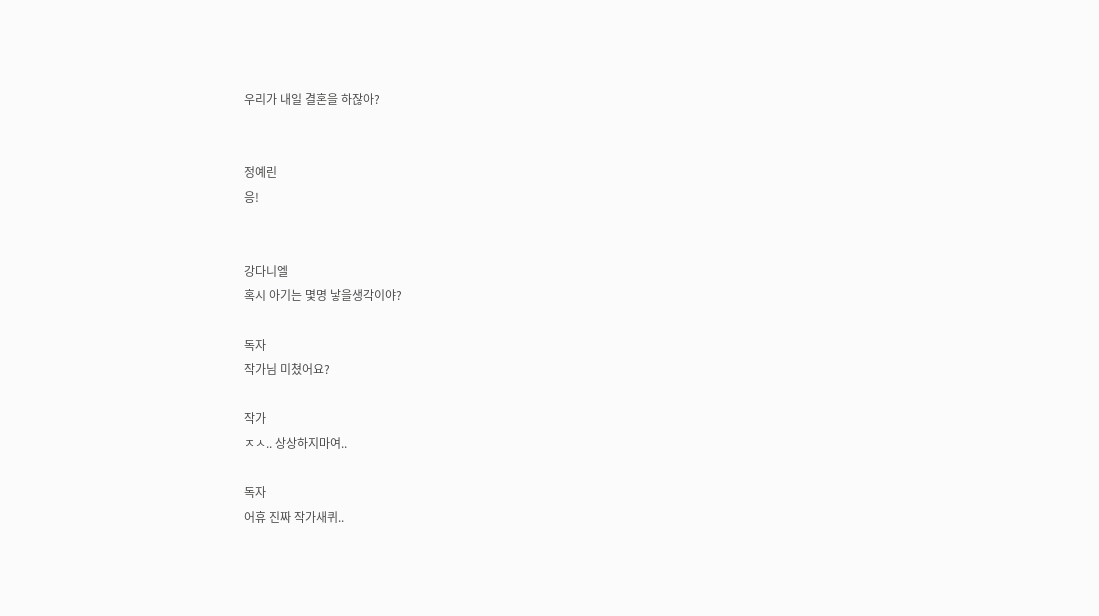우리가 내일 결혼을 하잖아?


정예린
응!


강다니엘
혹시 아기는 몇명 낳을생각이야?

독자
작가님 미쳤어요?

작가
ㅈㅅ.. 상상하지마여..

독자
어휴 진짜 작가새퀴..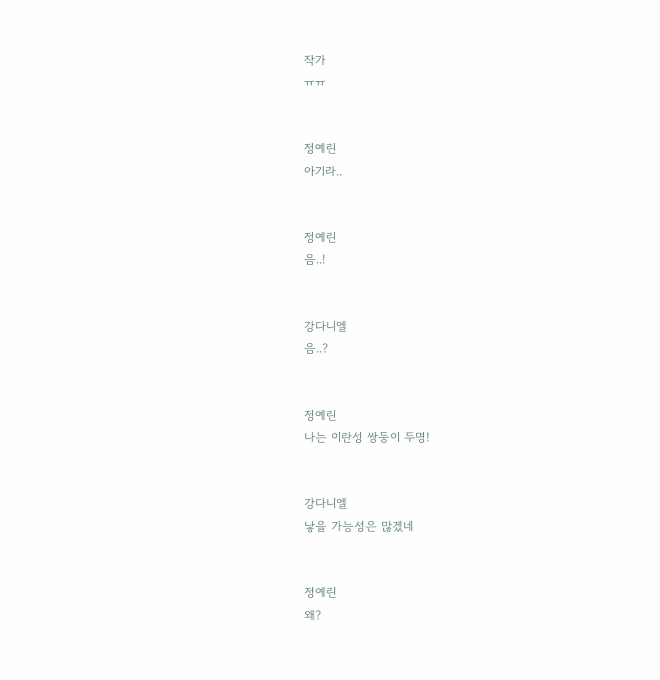작가
ㅠㅠ


정예린
아기라..


정예린
음..!


강다니엘
음..?


정예린
나는 이란성 쌍둥이 두명!


강다니엘
낳을 가능성은 많겠네


정예린
왜?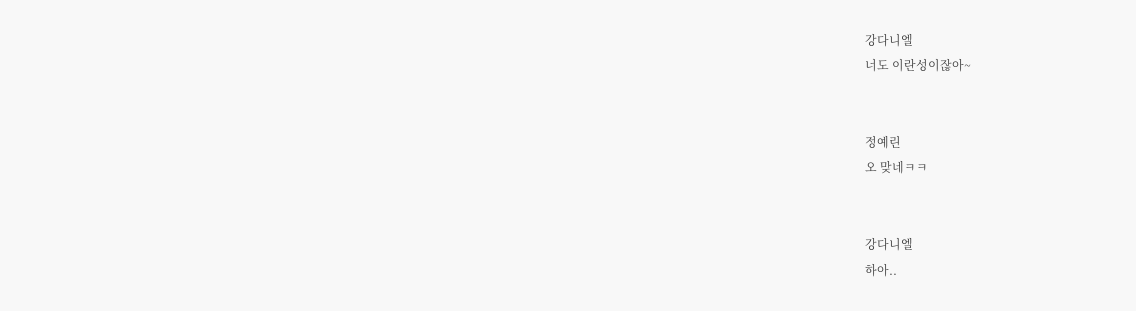강다니엘
너도 이란성이잖아~


정예린
오 맞네ㅋㅋ


강다니엘
하아..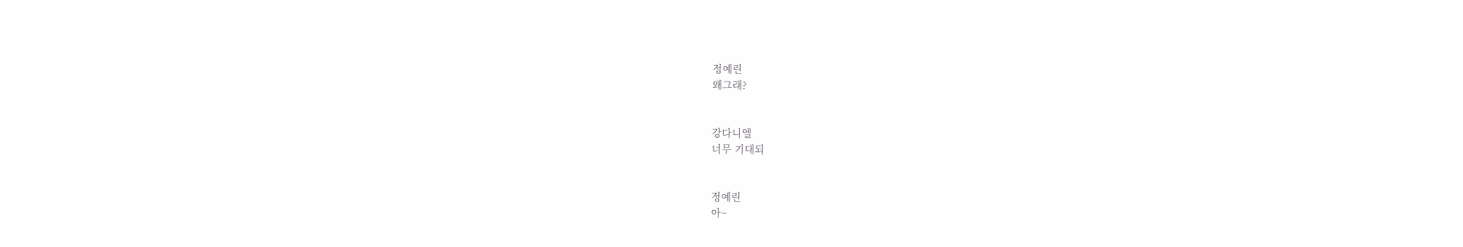정예린
왜그래?


강다니엘
너무 기대되


정예린
아~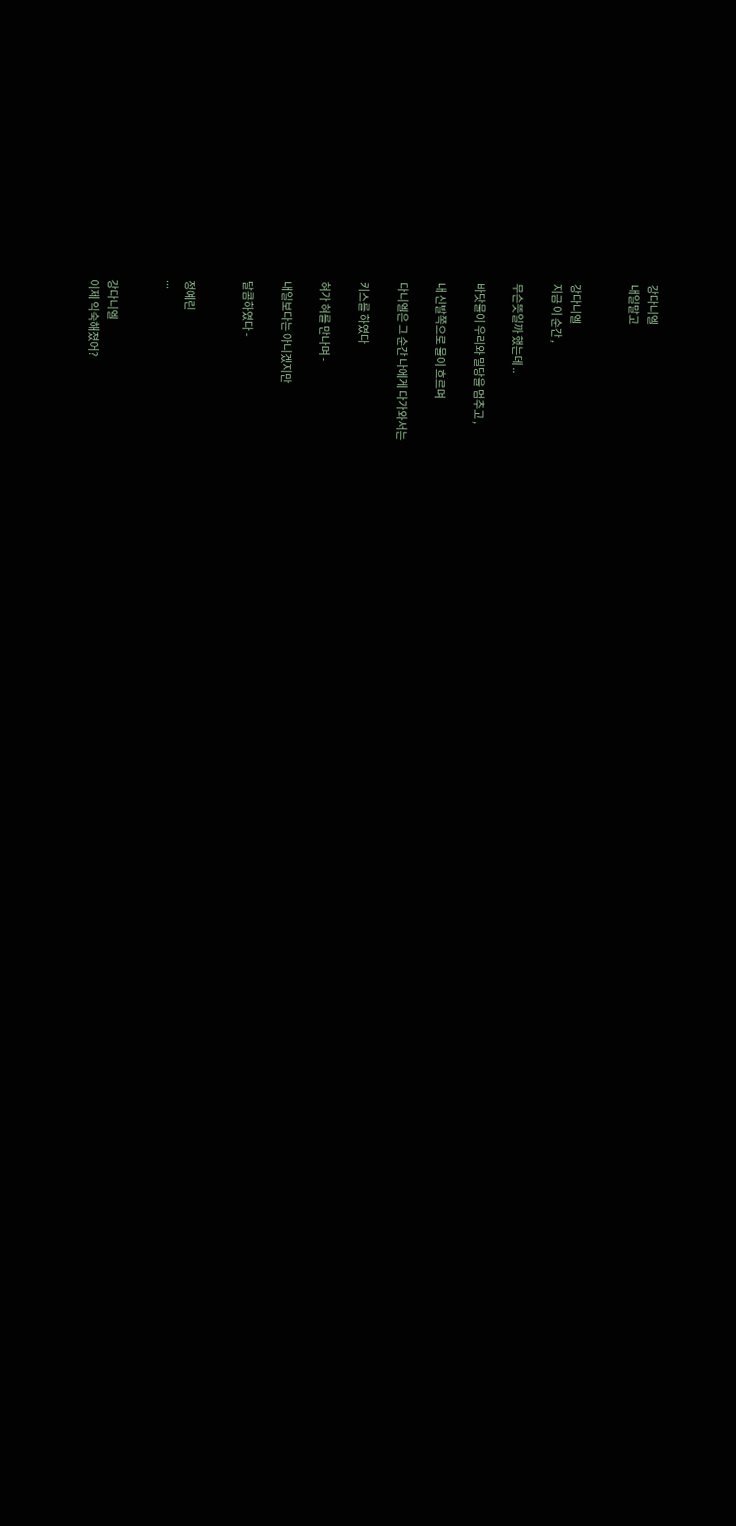강다니엘
내일말고


강다니엘
지금 이 순간 ,

무슨뜻일까 했는데 ..

바닷물이 우리와 밀당을 멈추고 ,

내 신발쪽으로 물이 흐르며

다니엘은 그 순간 나에게 다가와서는

키스를 하였다

혀가 혀를 만나며 -

내일보다는 아니겠지만

달콤하였다 -


정예린
...


강다니엘
이제 익숙해졌어?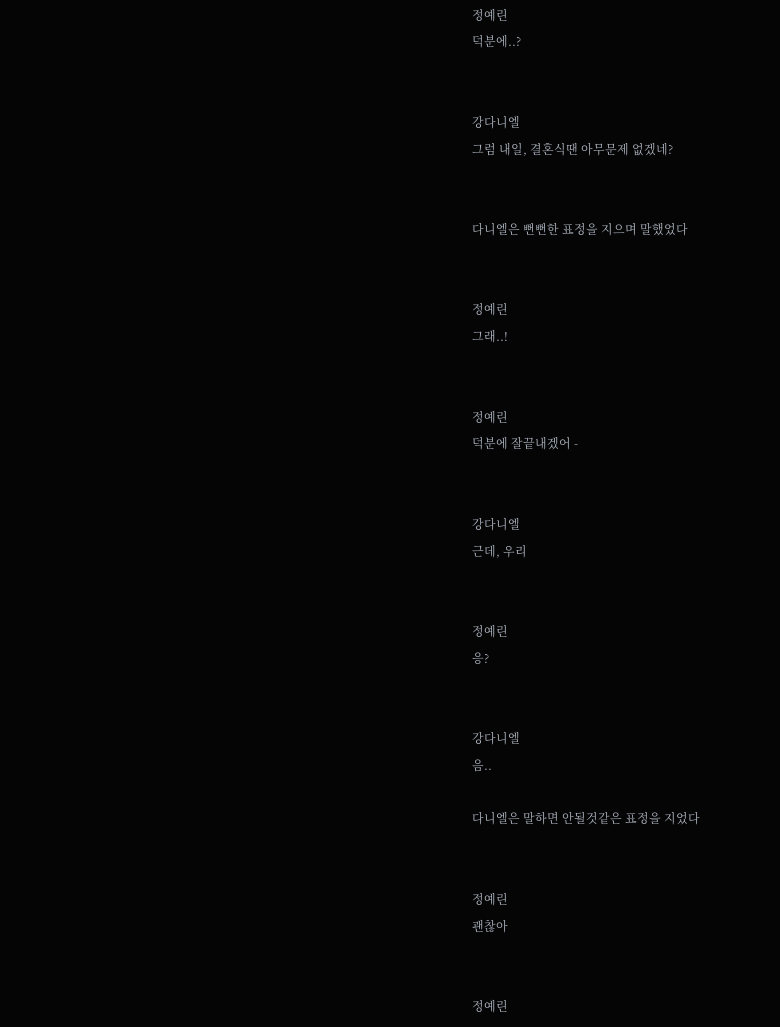정예린
덕분에..?


강다니엘
그럼 내일, 결혼식땐 아무문제 없겠네?


다니엘은 뻔뻔한 표정을 지으며 말했었다


정예린
그래..!


정예린
덕분에 잘끝내겠어 -


강다니엘
근데, 우리


정예린
응?


강다니엘
음..

다니엘은 말하면 안될것같은 표정을 지었다


정예린
괜찮아


정예린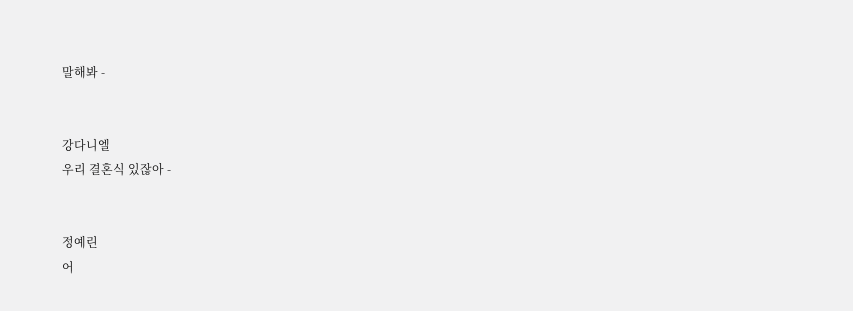말해봐 -


강다니엘
우리 결혼식 있잖아 -


정예린
어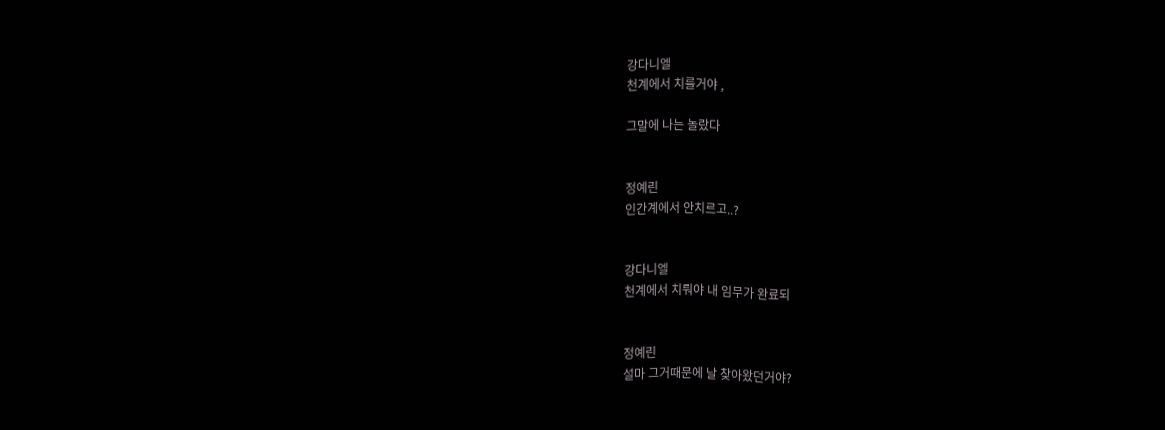강다니엘
천계에서 치를거야 ,

그말에 나는 놀랐다


정예린
인간계에서 안치르고..?


강다니엘
천계에서 치뤄야 내 임무가 완료되


정예린
설마 그거때문에 날 찾아왔던거야?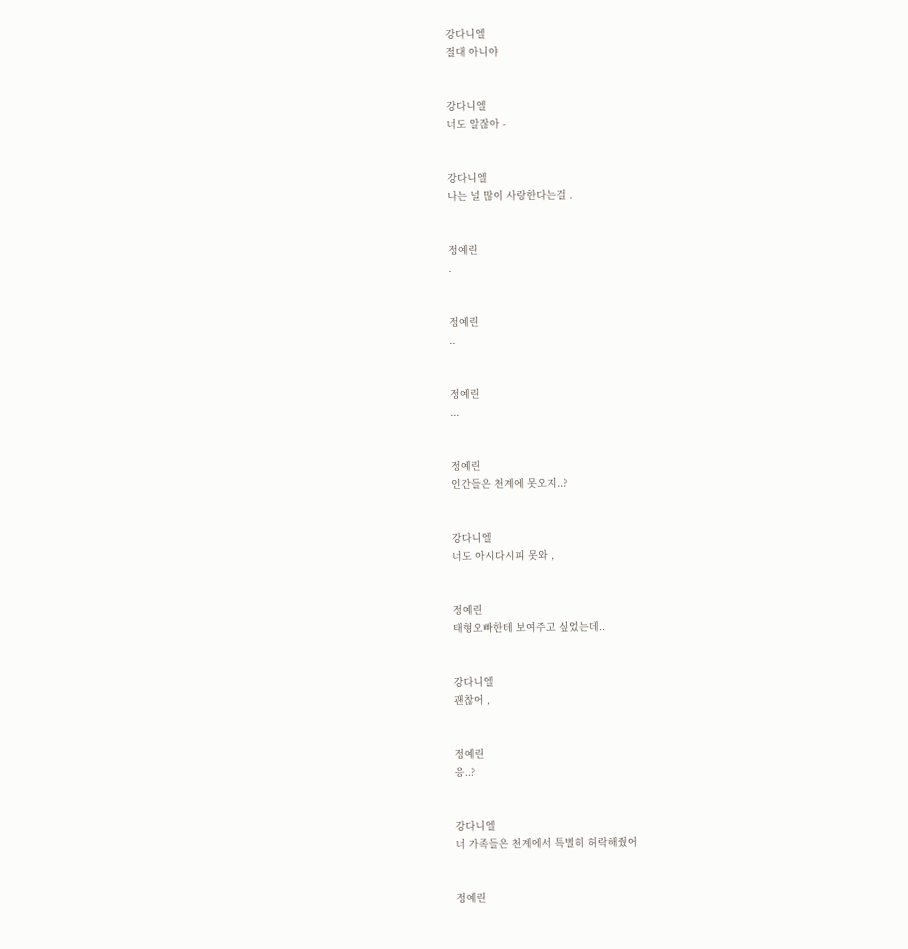강다니엘
절대 아니야


강다니엘
너도 알잖아 -


강다니엘
나는 널 많이 사랑한다는걸 .


정예린
.


정예린
..


정예린
...


정예린
인간들은 천계에 못오지..?


강다니엘
너도 아시다시피 못와 ,


정예린
태형오빠한테 보여주고 싶었는데..


강다니엘
괜찮어 ,


정예린
응..?


강다니엘
너 가족들은 천계에서 특별히 허락해줬어


정예린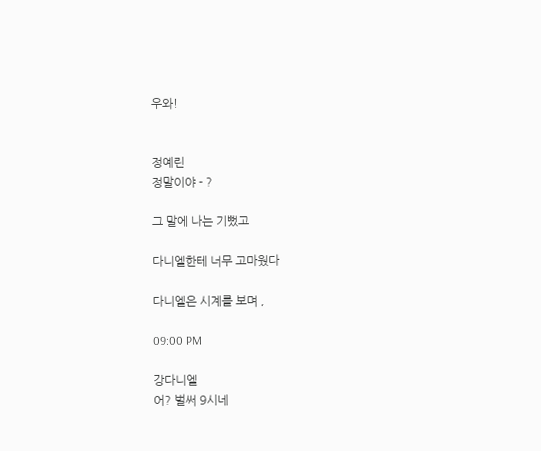우와!


정예린
정말이야 - ?

그 말에 나는 기뻤고

다니엘한테 너무 고마웠다

다니엘은 시계를 보며 ,

09:00 PM

강다니엘
어? 벌써 9시네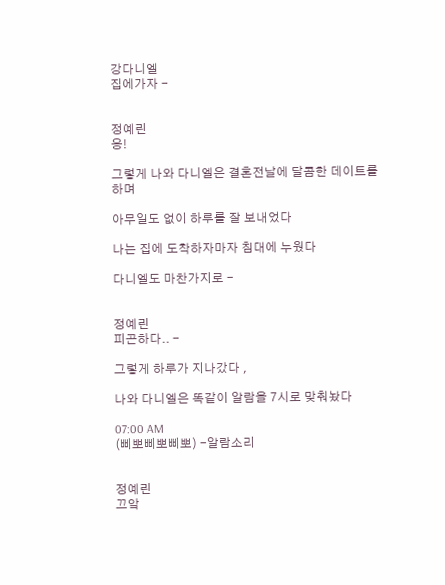강다니엘
집에가자 -


정예린
응!

그렇게 나와 다니엘은 결혼전날에 달콤한 데이트를 하며

아무일도 없이 하루를 잘 보내었다

나는 집에 도착하자마자 침대에 누웠다

다니엘도 마찬가지로 -


정예린
피곤하다.. -

그렇게 하루가 지나갔다 ,

나와 다니엘은 똑같이 알람을 7시로 맞춰놨다

07:00 AM
(삐뽀삐뽀삐뽀) -알람소리


정예린
끄앜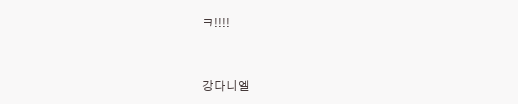ㅋ!!!!


강다니엘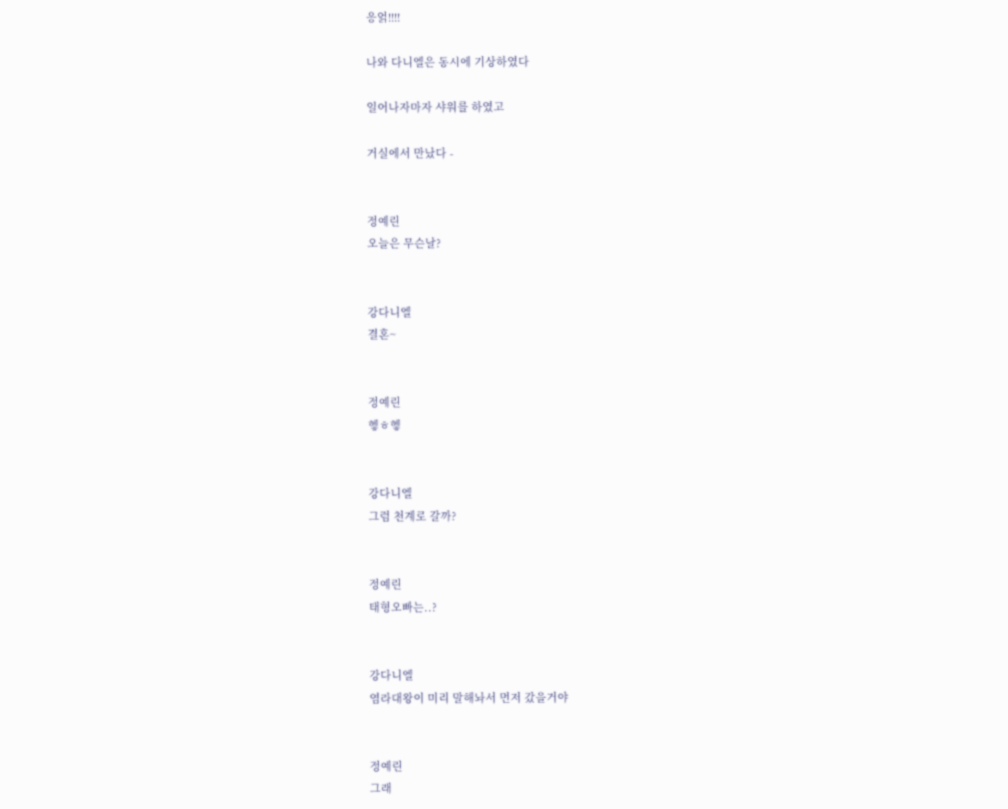응얽!!!!

나와 다니엘은 동시에 기상하였다

일어나자마자 샤워를 하였고

거실에서 만났다 -


정예린
오늘은 무슨날?


강다니엘
결혼~


정예린
헿ㅎ헿


강다니엘
그럼 천계로 갈까?


정예린
태형오빠는..?


강다니엘
염라대왕이 미리 말해놔서 먼저 갔을거야


정예린
그래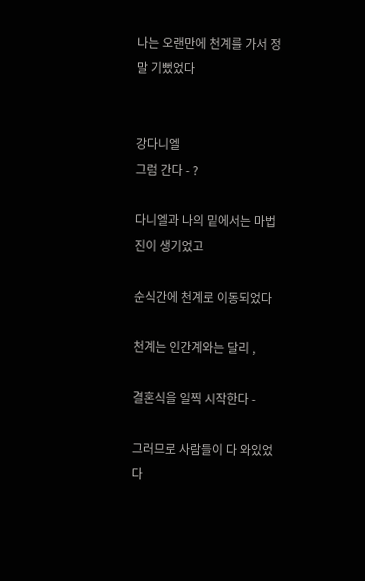나는 오랜만에 천계를 가서 정말 기뻤었다


강다니엘
그럼 간다 - ?

다니엘과 나의 밑에서는 마법진이 생기었고

순식간에 천계로 이동되었다

천계는 인간계와는 달리 ,

결혼식을 일찍 시작한다 -

그러므로 사람들이 다 와있었다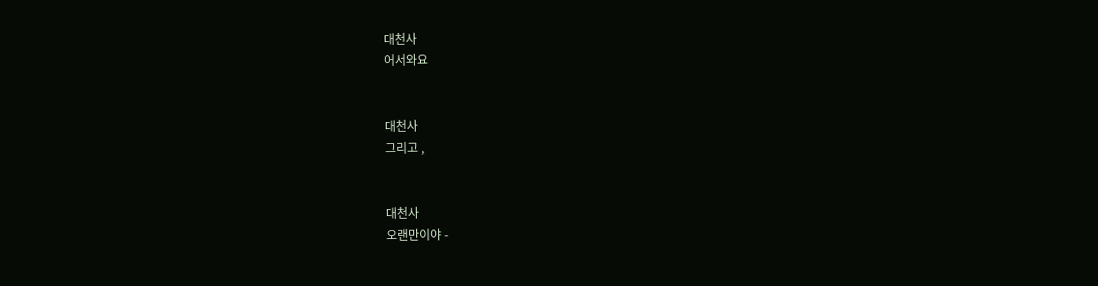대천사
어서와요


대천사
그리고 ,


대천사
오랜만이야 -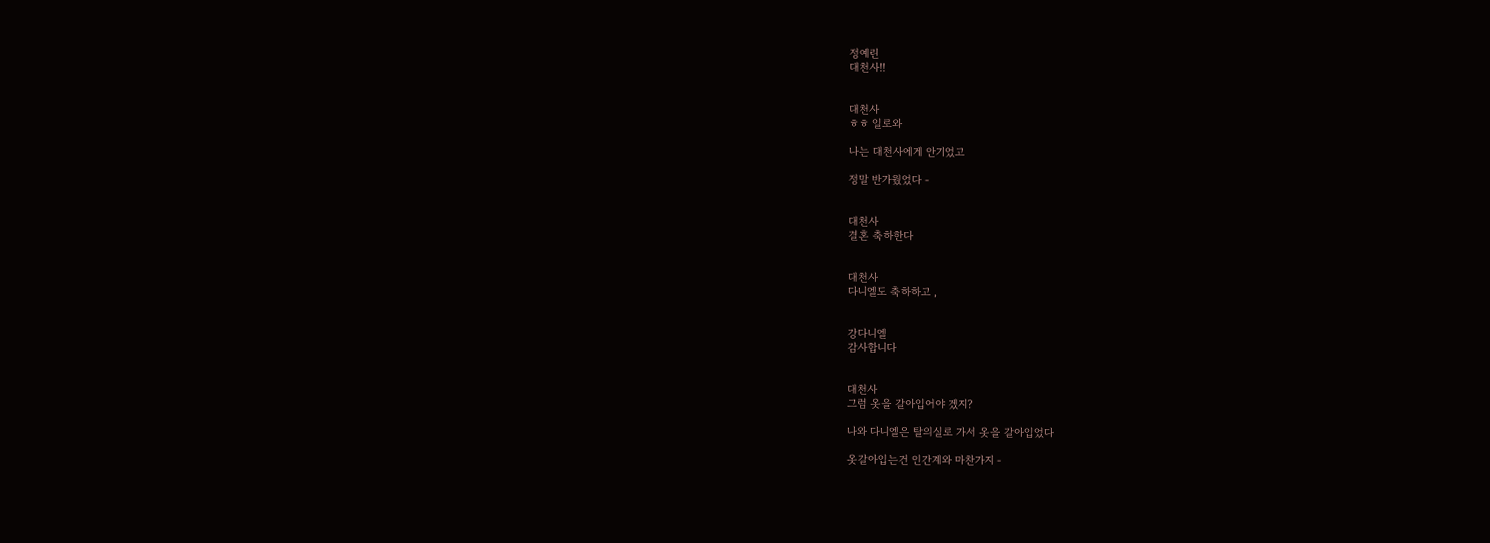정예린
대천사!!


대천사
ㅎㅎ 일로와

나는 대천사에게 안기었고

정말 반가웠었다 -


대천사
결혼 축하한다


대천사
다니엘도 축하하고 ,


강다니엘
감사합니다


대천사
그럼 옷을 갈아입어야 겠지?

나와 다니엘은 탈의실로 가서 옷을 갈아입었다

옷갈아입는건 인간계와 마찬가지 -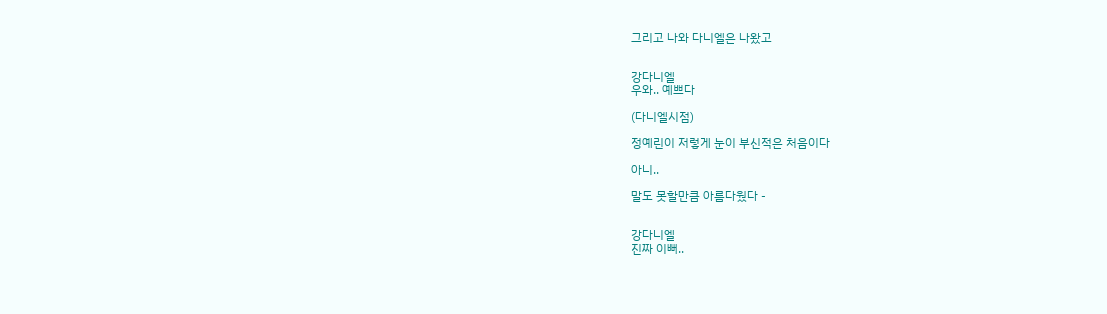그리고 나와 다니엘은 나왔고


강다니엘
우와.. 예쁘다

(다니엘시점)

정예린이 저렇게 눈이 부신적은 처음이다

아니..

말도 못할만큼 아름다웠다 -


강다니엘
진짜 이뻐..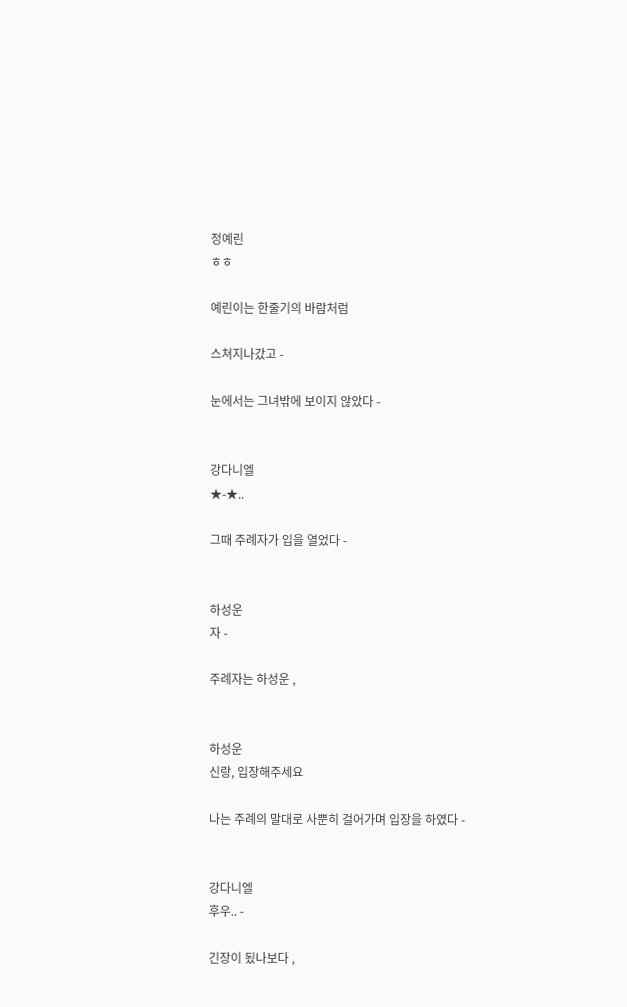정예린
ㅎㅎ

예린이는 한줄기의 바람처럼

스쳐지나갔고 -

눈에서는 그녀밖에 보이지 않았다 -


강다니엘
★-★..

그때 주례자가 입을 열었다 -


하성운
자 -

주례자는 하성운 ,


하성운
신랑, 입장해주세요

나는 주례의 말대로 사뿐히 걸어가며 입장을 하였다 -


강다니엘
후우.. -

긴장이 됬나보다 ,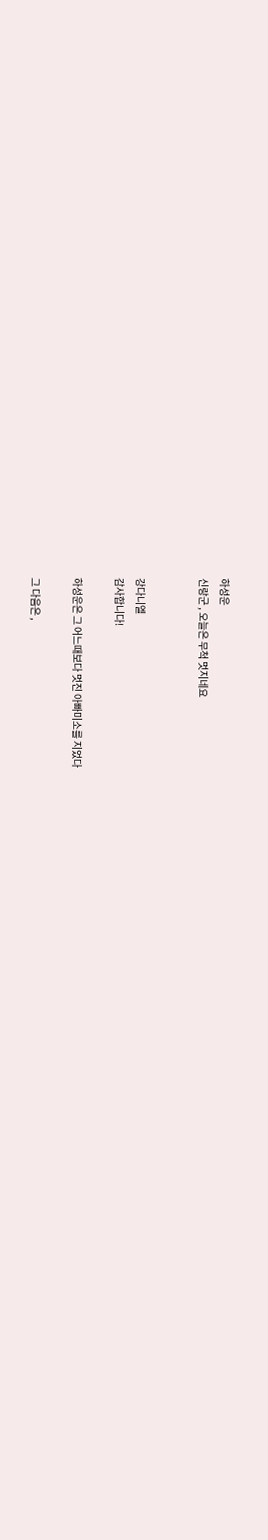하성운
신랑군 , 오늘은 무척 멋지네요


강다니엘
감사합니다!

하성운은 그 어느때보다 멋진 아빠미소를 지었다

그 다음은 ,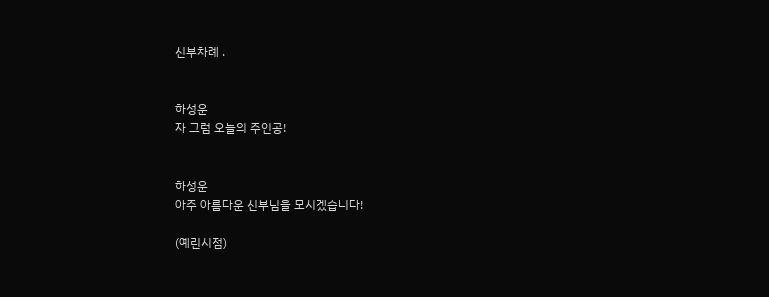신부차례 .


하성운
자 그럼 오늘의 주인공!


하성운
아주 아름다운 신부님을 모시겠습니다!

(예린시점)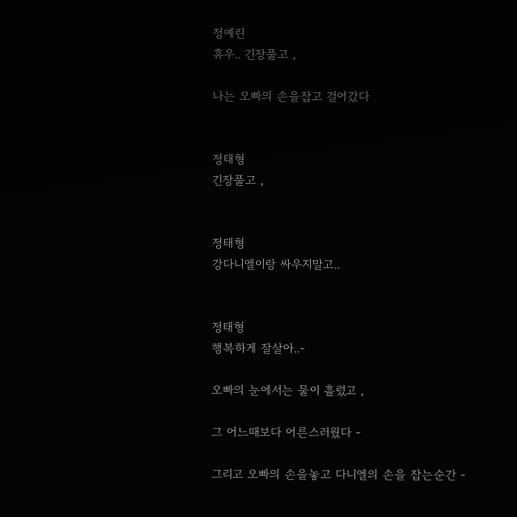정예린
휴우.. 긴장풀고 ,

나는 오빠의 손을잡고 걸어갔다


정태형
긴장풀고 ,


정태형
강다니엘이랑 싸우지말고..


정태형
행복하게 잘살아..-

오빠의 눈에서는 물이 흘렀고 ,

그 어느때보다 어른스러웠다 -

그리고 오빠의 손을놓고 다니엘의 손을 잡는순간 -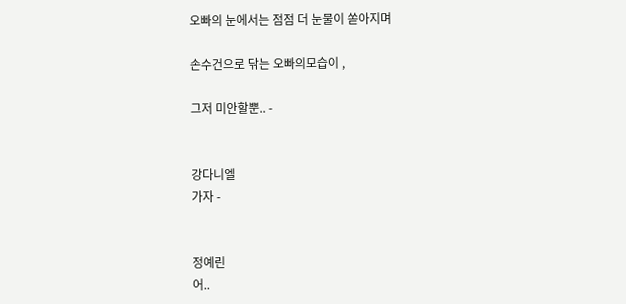오빠의 눈에서는 점점 더 눈물이 쏟아지며

손수건으로 닦는 오빠의모습이 ,

그저 미안할뿐.. -


강다니엘
가자 -


정예린
어..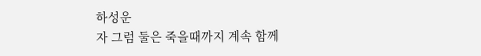하성운
자 그럼 둘은 죽을때까지 계속 함께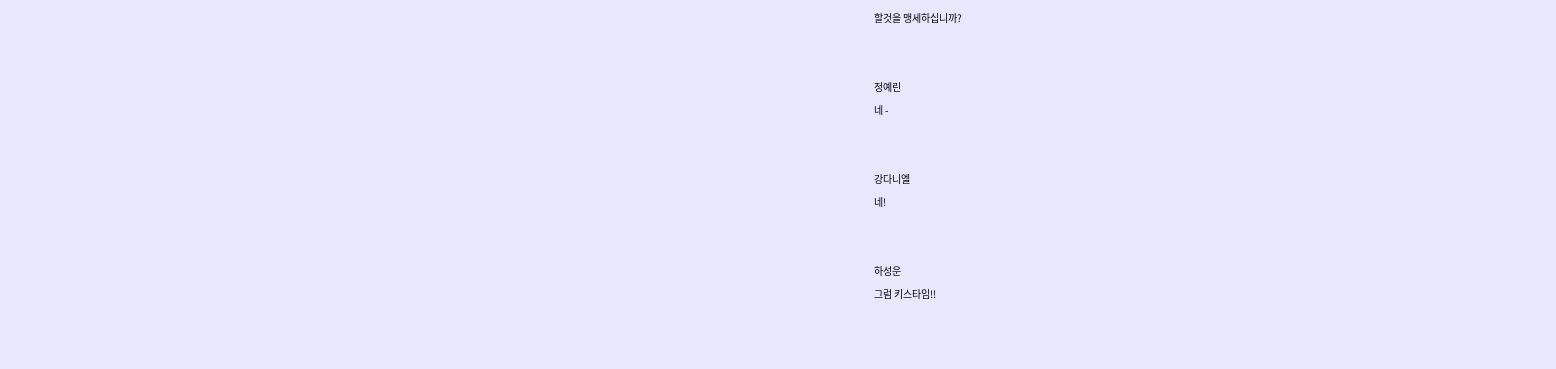할것을 맹세하십니까?


정예린
네 -


강다니엘
네!


하성운
그럼 키스타임!!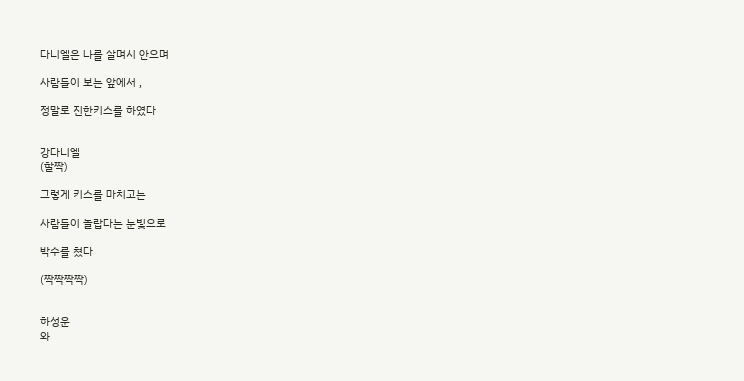다니엘은 나를 살며시 안으며

사람들이 보는 앞에서 ,

정말로 진한키스를 하였다


강다니엘
(할짝)

그렇게 키스를 마치고는

사람들이 놀랍다는 눈빛으로

박수를 쳤다

(짝짝짝짝)


하성운
와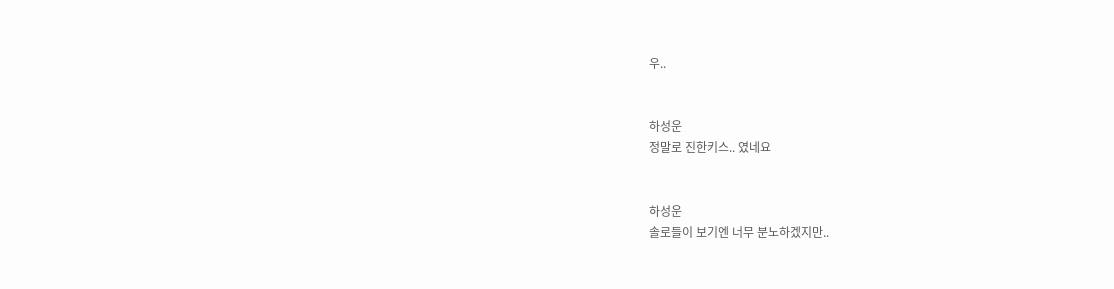우..


하성운
정말로 진한키스.. 였네요


하성운
솔로들이 보기엔 너무 분노하겠지만..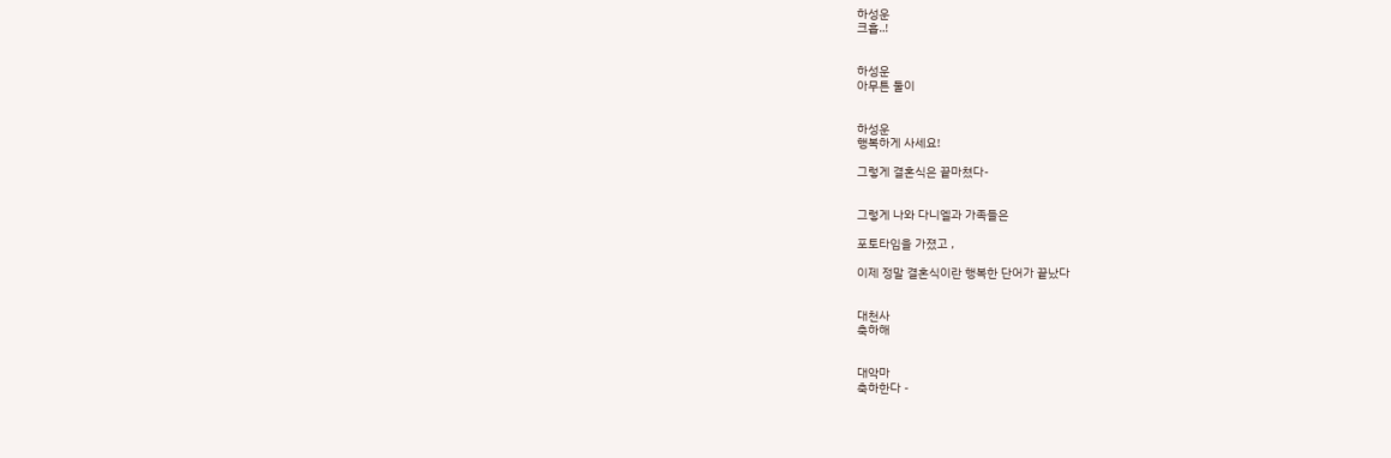하성운
크흡..!


하성운
아무튼 둘이


하성운
행복하게 사세요!

그렇게 결혼식은 끝마쳤다-


그렇게 나와 다니엘과 가족들은

포토타임을 가졌고 ,

이제 정말 결혼식이란 행복한 단어가 끝났다


대천사
축하해


대악마
축하한다 -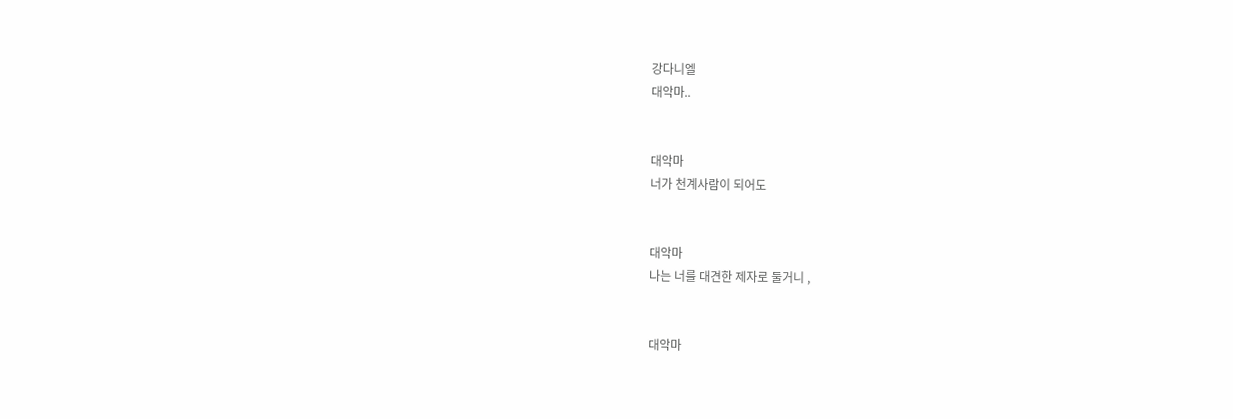강다니엘
대악마..


대악마
너가 천계사람이 되어도


대악마
나는 너를 대견한 제자로 둘거니 ,


대악마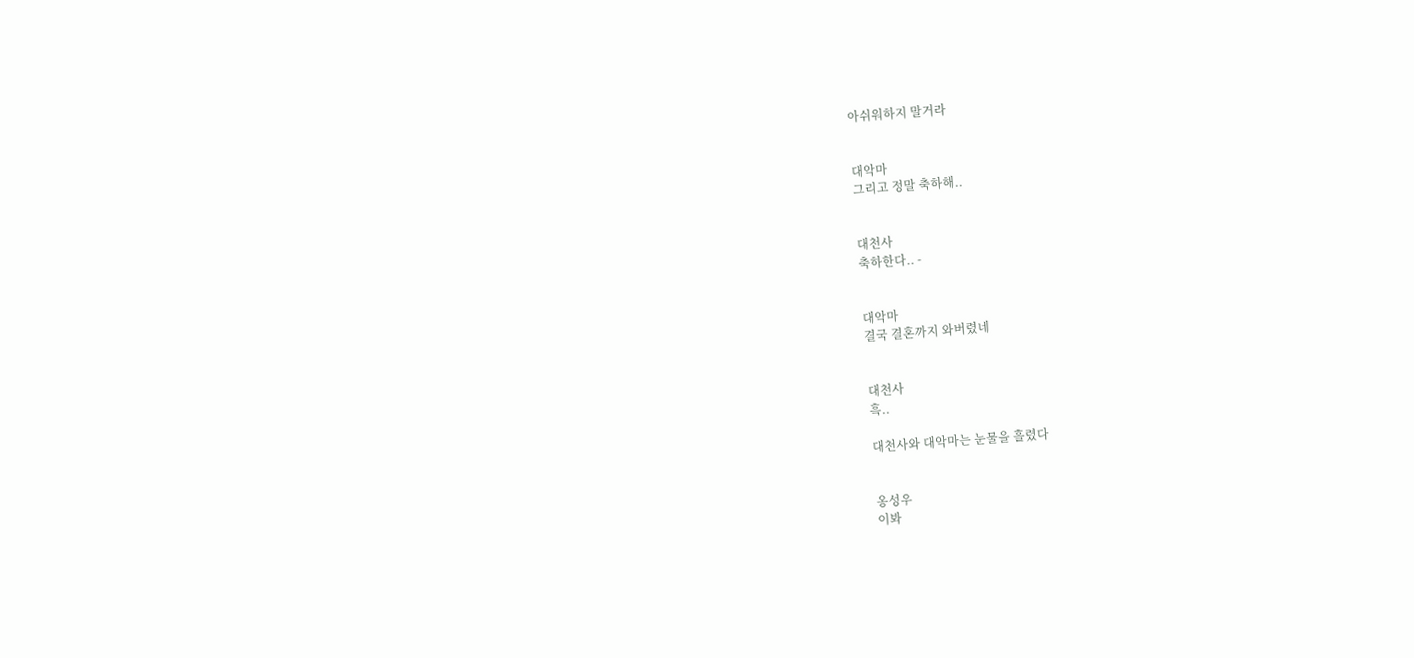아쉬워하지 말거라


대악마
그리고 정말 축하해..


대천사
축하한다.. -


대악마
결국 결혼까지 와버렸네


대천사
흑..

대천사와 대악마는 눈물을 흘렸다


옹성우
이봐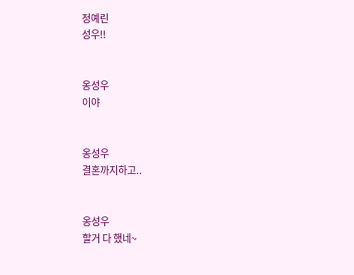정예린
성우!!


옹성우
이야


옹성우
결혼까지하고..


옹성우
할거 다 했네~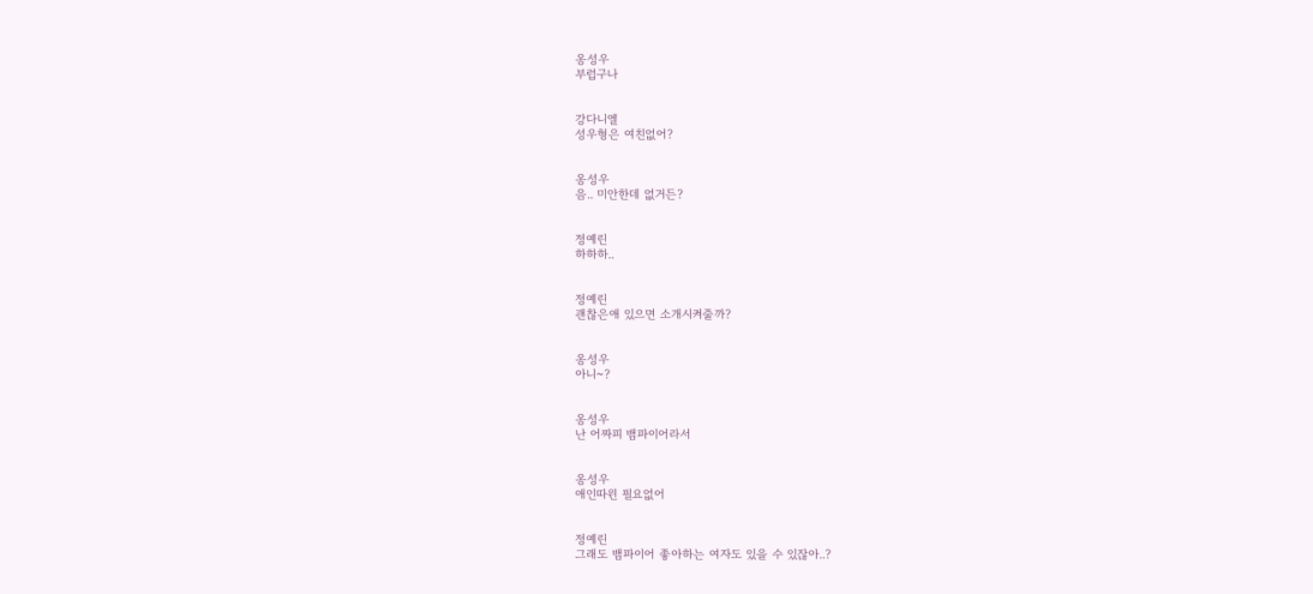옹성우
부럽구나


강다니엘
성우형은 여친없어?


옹성우
음.. 미안한데 없거든?


정예린
하하하..


정예린
괜찮은애 있으면 소개시켜줄까?


옹성우
아니~?


옹성우
난 어짜피 뱀파이어라서


옹성우
애인따윈 필요없어


정예린
그래도 뱀파이어 좋아하는 여자도 있을 수 있잖아..?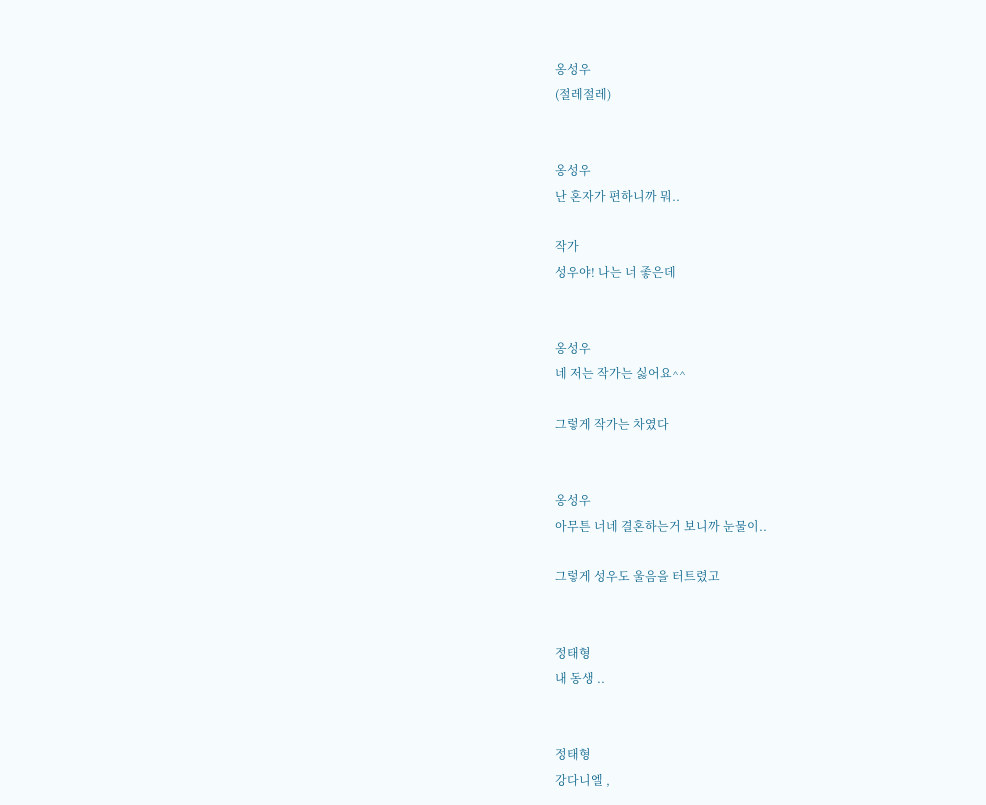옹성우
(절레절레)


옹성우
난 혼자가 편하니까 뭐..

작가
성우야! 나는 너 좋은데


옹성우
네 저는 작가는 싫어요^^

그렇게 작가는 차였다


옹성우
아무튼 너네 결혼하는거 보니까 눈물이..

그렇게 성우도 울음을 터트렸고


정태형
내 동생 ..


정태형
강다니엘 ,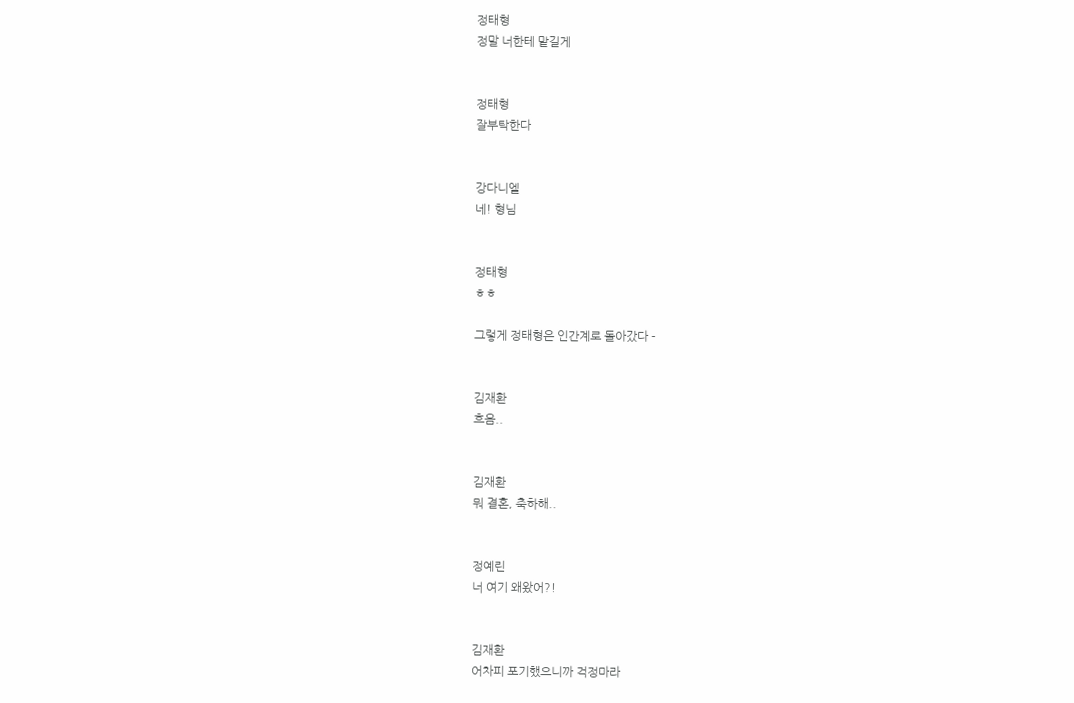정태형
정말 너한테 맡길게


정태형
잘부탁한다


강다니엘
네! 형님


정태형
ㅎㅎ

그렇게 정태형은 인간계로 돌아갔다 -


김재환
흐음..


김재환
뭐 결혼, 축하해..


정예린
너 여기 왜왔어?!


김재환
어차피 포기했으니까 걱정마라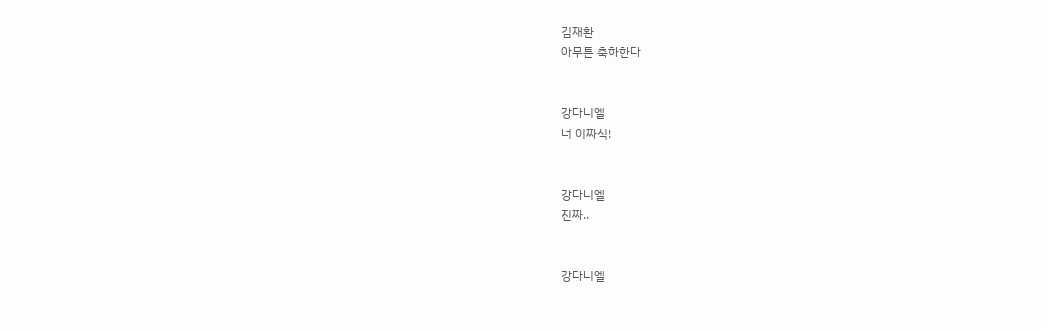김재환
아무튼 축하한다


강다니엘
너 이짜식!


강다니엘
진짜..


강다니엘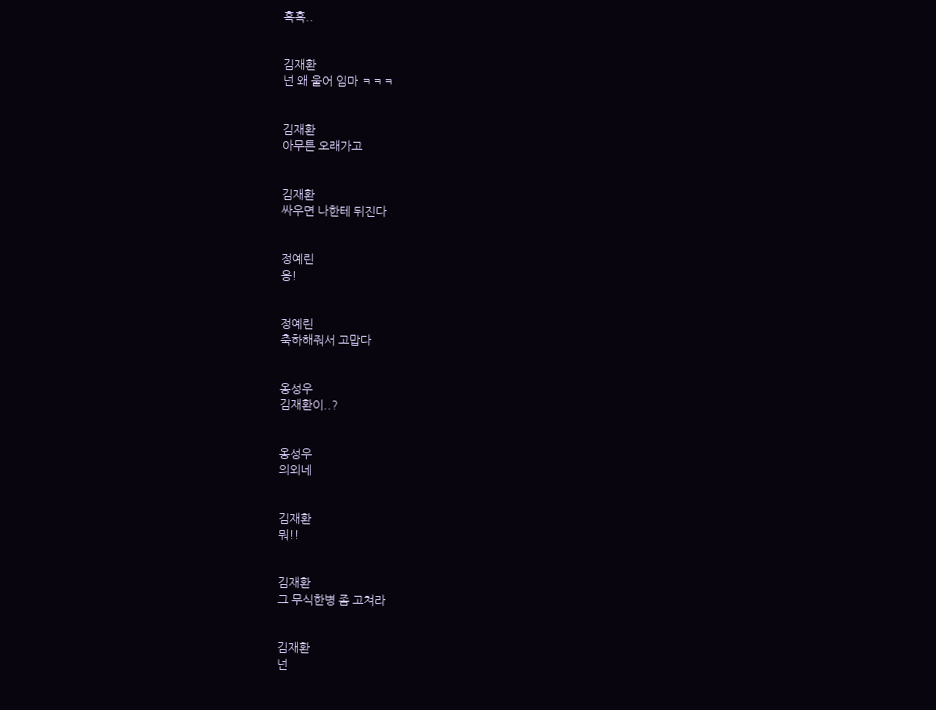흑흑..


김재환
넌 왜 울어 임마 ㅋㅋㅋ


김재환
아무튼 오래가고


김재환
싸우면 나한테 뒤진다


정예린
응!


정예린
축하해줘서 고맙다


옹성우
김재환이..?


옹성우
의외네


김재환
뭐!!


김재환
그 무식한병 좀 고쳐라


김재환
넌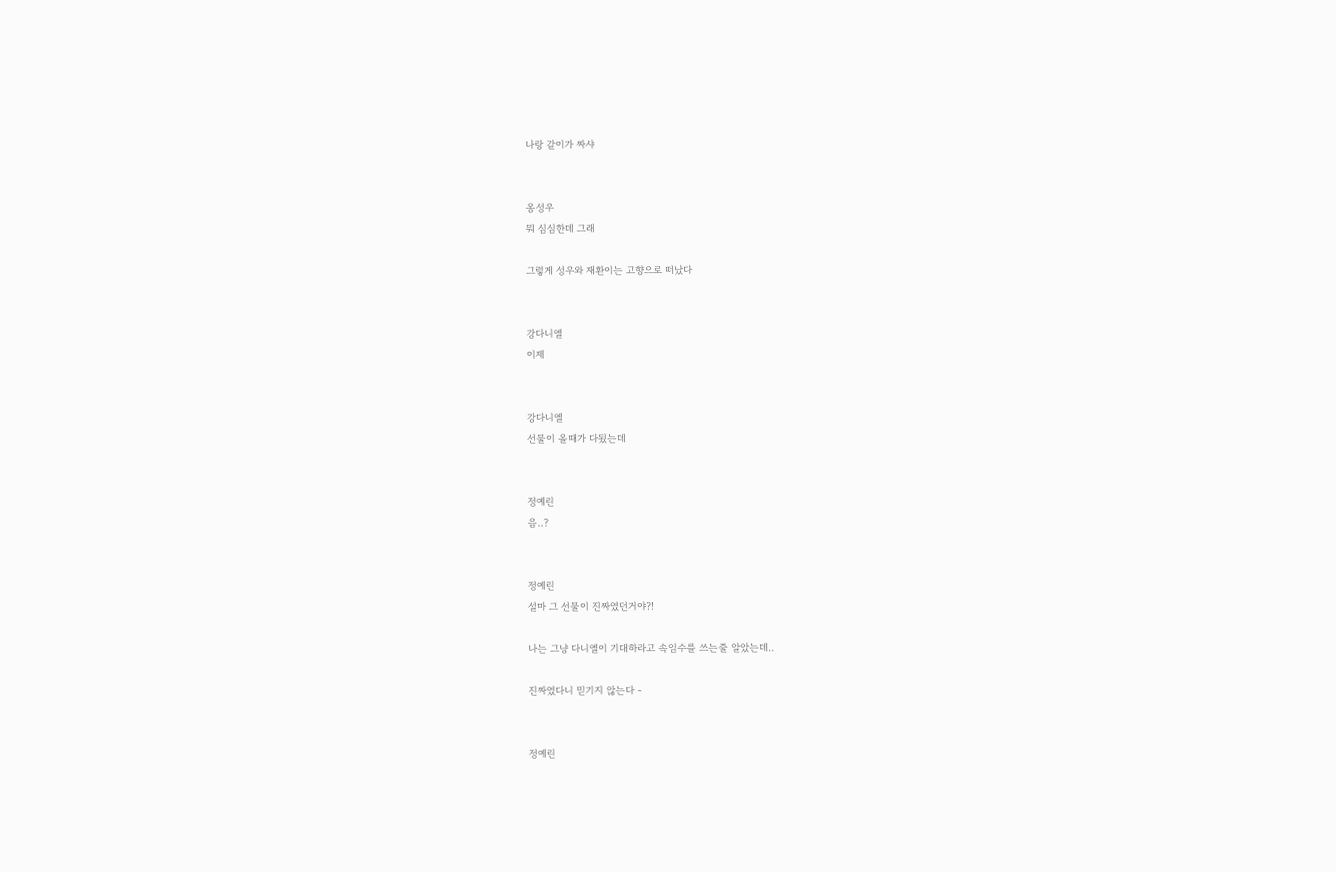나랑 같이가 짜샤


옹성우
뭐 심심한데 그래

그렇게 성우와 재환이는 고향으로 떠났다


강다니엘
이제


강다니엘
선물이 올때가 다됬는데


정예린
음..?


정예린
설마 그 선물이 진짜였던거야?!

나는 그냥 다니엘이 기대하라고 속임수를 쓰는줄 알았는데..

진짜였다니 믿기지 않는다 -


정예린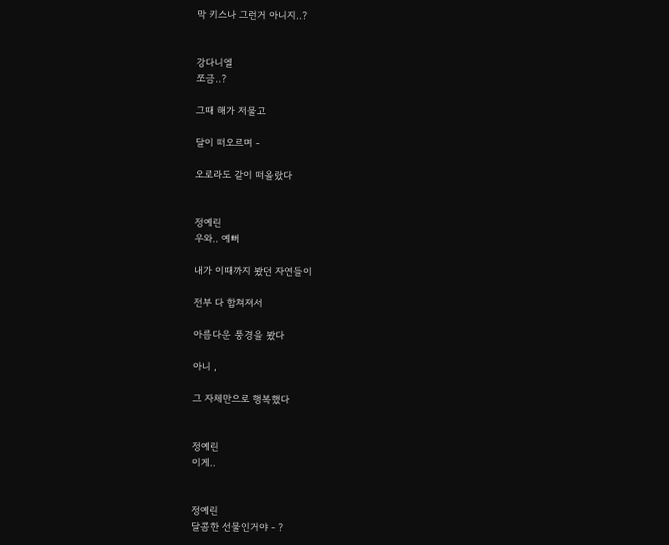막 키스나 그런거 아니지..?


강다니엘
쪼금..?

그때 해가 저물고

달이 떠오르며 -

오로라도 같이 떠올랐다


정예린
우와.. 예뻐

내가 이때까지 봤던 자연들이

전부 다 합쳐져서

아름다운 풍경을 봤다

아니 ,

그 자체만으로 행복했다


정예린
이게..


정예린
달콤한 선물인거야 - ?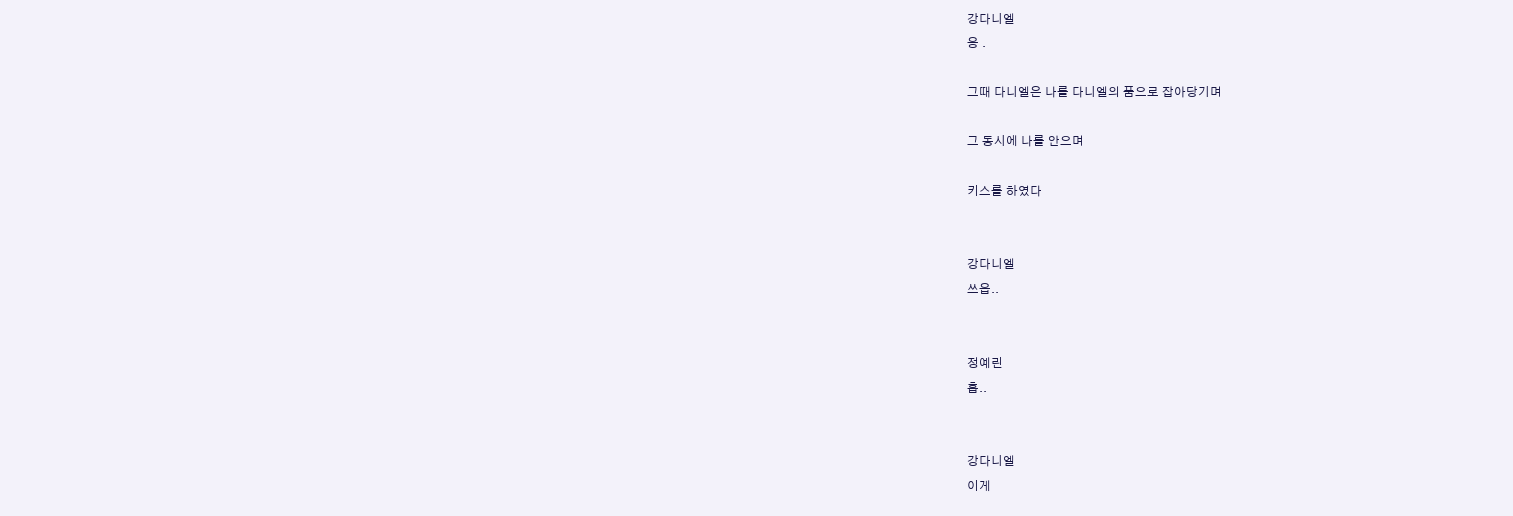강다니엘
응 .

그때 다니엘은 나를 다니엘의 품으로 잡아당기며

그 동시에 나를 안으며

키스를 하였다


강다니엘
쓰읍..


정예린
흡..


강다니엘
이게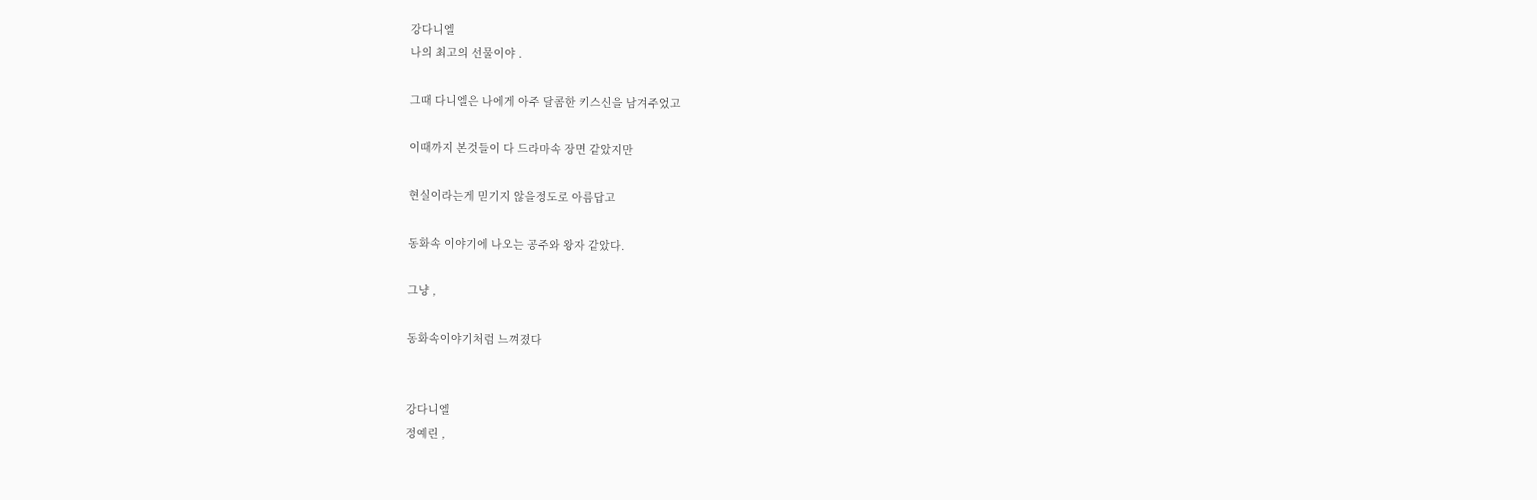강다니엘
나의 최고의 선물이야 .

그때 다니엘은 나에게 아주 달콤한 키스신을 남겨주었고

이때까지 본것들이 다 드라마속 장면 같았지만

현실이라는게 믿기지 않을정도로 아름답고

동화속 이야기에 나오는 공주와 왕자 같았다.

그냥 ,

동화속이야기처럼 느껴졌다


강다니엘
정예린 ,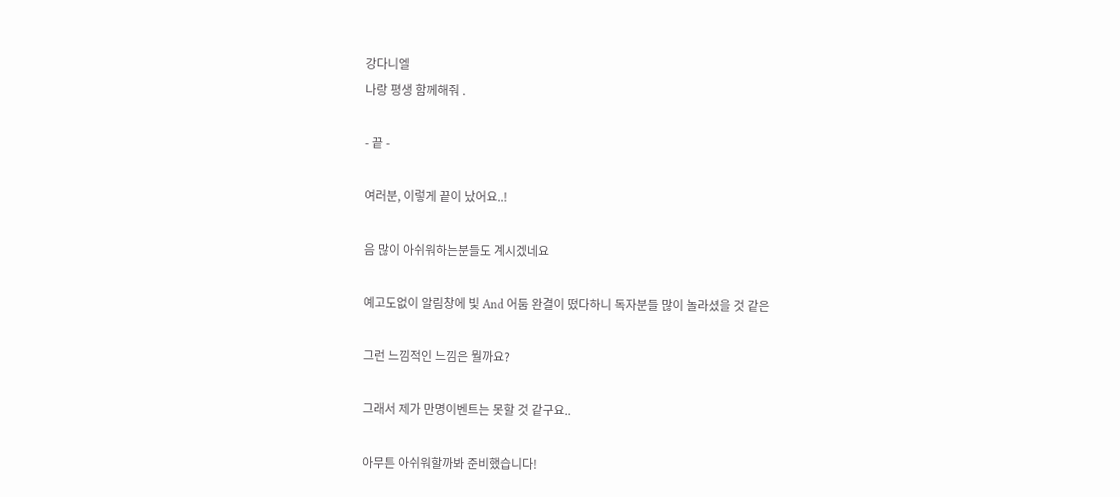강다니엘
나랑 평생 함께해줘 .

- 끝 -

여러분, 이렇게 끝이 났어요..!

음 많이 아쉬워하는분들도 계시겠네요

예고도없이 알림창에 빛 And 어둠 완결이 떴다하니 독자분들 많이 놀라셨을 것 같은

그런 느낌적인 느낌은 뭘까요?

그래서 제가 만명이벤트는 못할 것 같구요..

아무튼 아쉬워할까봐 준비했습니다!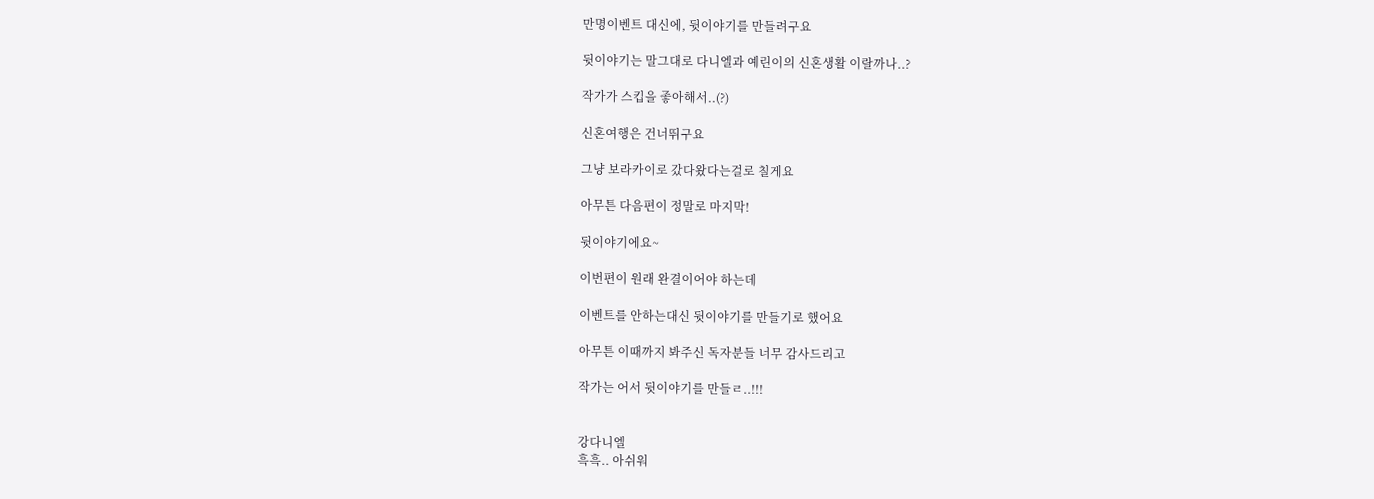만명이벤트 대신에, 뒷이야기를 만들려구요

뒷이야기는 말그대로 다니엘과 예린이의 신혼생활 이랄까나..?

작가가 스킵을 좋아해서..(?)

신혼여행은 건너뛰구요

그냥 보라카이로 갔다왔다는걸로 칠게요

아무튼 다음편이 정말로 마지막!

뒷이야기에요~

이번편이 원래 완결이어야 하는데

이벤트를 안하는대신 뒷이야기를 만들기로 했어요

아무튼 이때까지 봐주신 독자분들 너무 감사드리고

작가는 어서 뒷이야기를 만들ㄹ..!!!


강다니엘
흑흑.. 아쉬워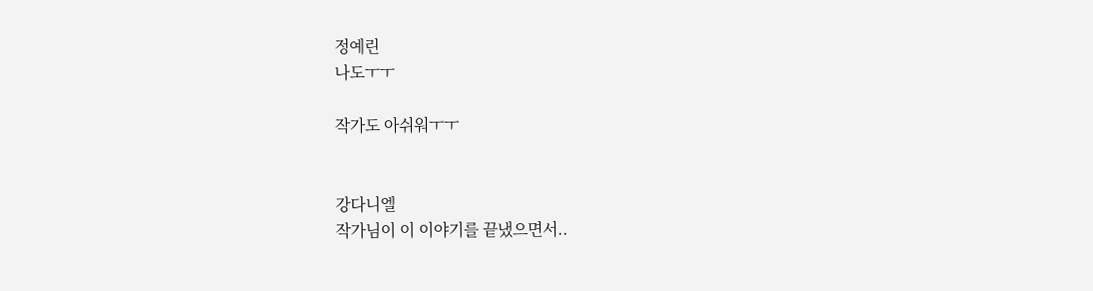정예린
나도ㅜㅜ

작가도 아쉬워ㅜㅜ


강다니엘
작가님이 이 이야기를 끝냈으면서..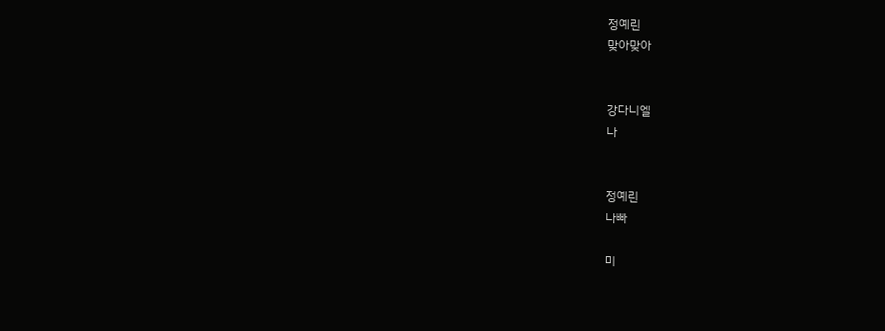정예린
맞아맞아


강다니엘
나


정예린
나빠

미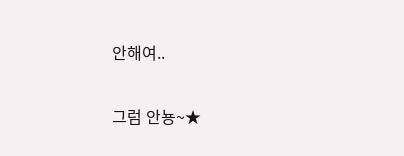안해여..

그럼 안뇽~★